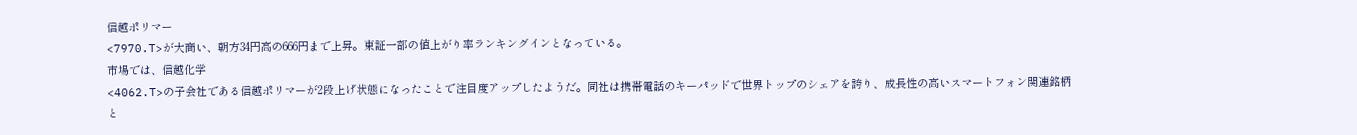信越ポリマー
<7970.T>が大商い、朝方34円高の666円まで上昇。東証一部の値上がり率ランキングインとなっている。
市場では、信越化学
<4062.T>の子会社である信越ポリマーが2段上げ状態になったことで注目度アップしたようだ。同社は携帯電話のキーパッドで世界トップのシェアを誇り、成長性の高いスマートフォン関連銘柄と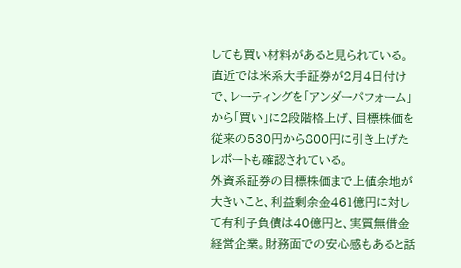しても買い材料があると見られている。
直近では米系大手証券が2月4日付けで、レーティングを「アンダーパフォーム」から「買い」に2段階格上げ、目標株価を従来の530円から800円に引き上げたレポートも確認されている。
外資系証券の目標株価まで上値余地が大きいこと、利益剰余金461億円に対して有利子負債は40億円と、実質無借金経営企業。財務面での安心感もあると話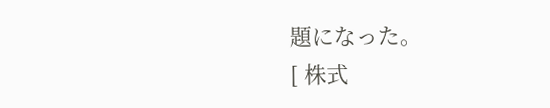題になった。
[ 株式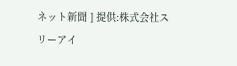ネット新聞 ] 提供:株式会社スリーアイ